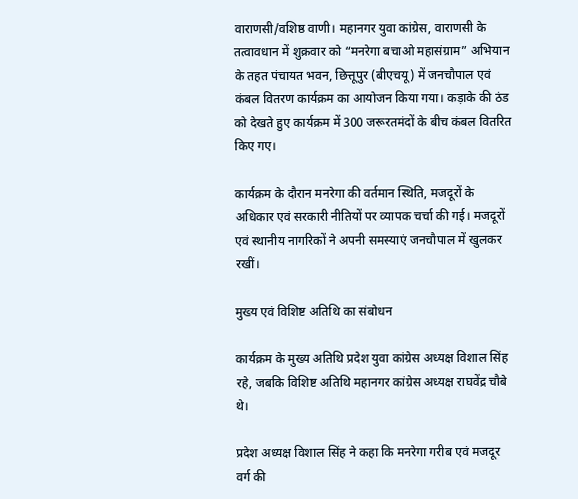वाराणसी/वशिष्ठ वाणी। महानगर युवा कांग्रेस, वाराणसी के तत्वावधान में शुक्रवार को “मनरेगा बचाओ महासंग्राम” अभियान के तहत पंचायत भवन, छित्तूपुर (बीएचयू) में जनचौपाल एवं कंबल वितरण कार्यक्रम का आयोजन किया गया। कड़ाके की ठंड को देखते हुए कार्यक्रम में 300 जरूरतमंदों के बीच कंबल वितरित किए गए।

कार्यक्रम के दौरान मनरेगा की वर्तमान स्थिति, मजदूरों के अधिकार एवं सरकारी नीतियों पर व्यापक चर्चा की गई। मजदूरों एवं स्थानीय नागरिकों ने अपनी समस्याएं जनचौपाल में खुलकर रखीं।

मुख्य एवं विशिष्ट अतिथि का संबोधन

कार्यक्रम के मुख्य अतिथि प्रदेश युवा कांग्रेस अध्यक्ष विशाल सिंह रहे, जबकि विशिष्ट अतिथि महानगर कांग्रेस अध्यक्ष राघवेंद्र चौबे थे।

प्रदेश अध्यक्ष विशाल सिंह ने कहा कि मनरेगा गरीब एवं मजदूर वर्ग की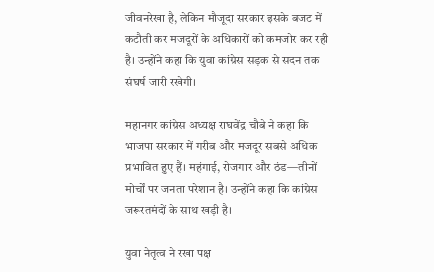जीवनरेखा है, लेकिन मौजूदा सरकार इसके बजट में कटौती कर मजदूरों के अधिकारों को कमजोर कर रही है। उन्होंने कहा कि युवा कांग्रेस सड़क से सदन तक संघर्ष जारी रखेगी।

महानगर कांग्रेस अध्यक्ष राघवेंद्र चौबे ने कहा कि भाजपा सरकार में गरीब और मजदूर सबसे अधिक प्रभावित हुए हैं। महंगाई, रोजगार और ठंड—तीनों मोर्चों पर जनता परेशान है। उन्होंने कहा कि कांग्रेस जरूरतमंदों के साथ खड़ी है।

युवा नेतृत्व ने रखा पक्ष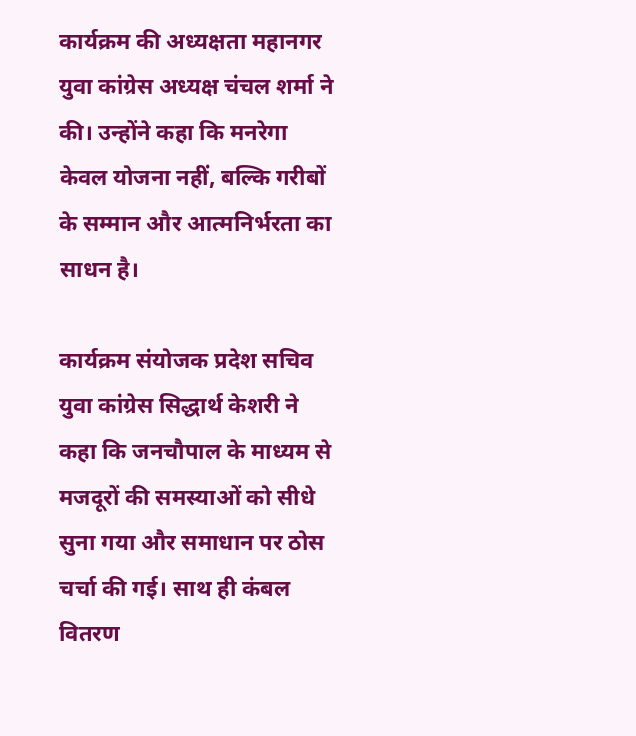कार्यक्रम की अध्यक्षता महानगर युवा कांग्रेस अध्यक्ष चंचल शर्मा ने की। उन्होंने कहा कि मनरेगा केवल योजना नहीं, बल्कि गरीबों के सम्मान और आत्मनिर्भरता का साधन है।

कार्यक्रम संयोजक प्रदेश सचिव युवा कांग्रेस सिद्धार्थ केशरी ने कहा कि जनचौपाल के माध्यम से मजदूरों की समस्याओं को सीधे सुना गया और समाधान पर ठोस चर्चा की गई। साथ ही कंबल वितरण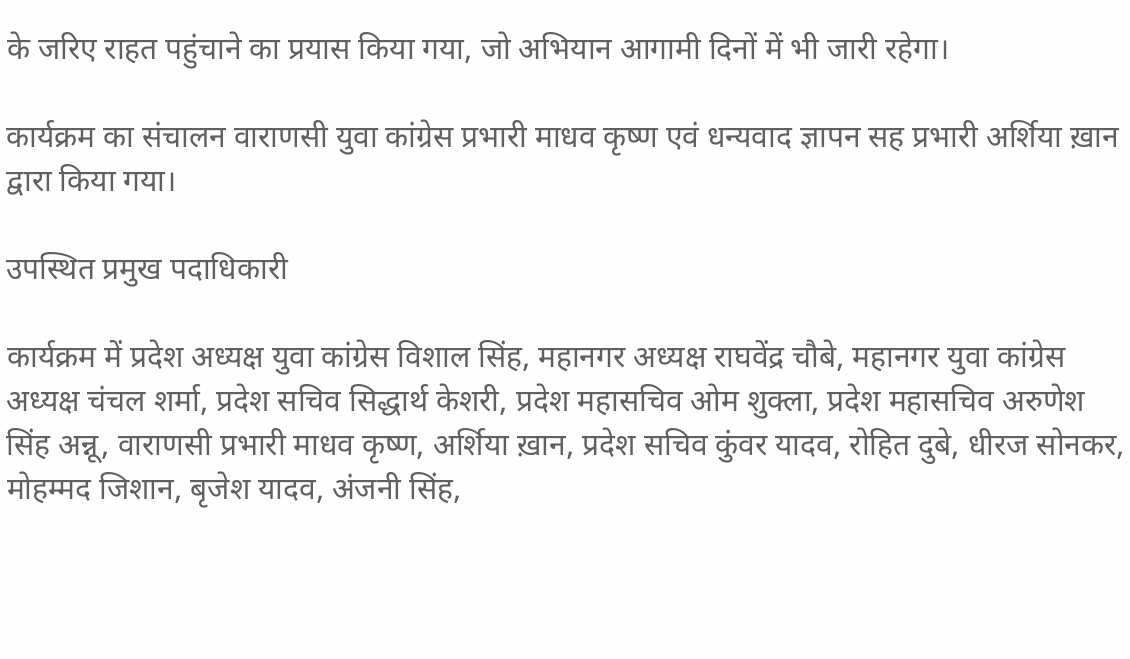के जरिए राहत पहुंचाने का प्रयास किया गया, जो अभियान आगामी दिनों में भी जारी रहेगा।

कार्यक्रम का संचालन वाराणसी युवा कांग्रेस प्रभारी माधव कृष्ण एवं धन्यवाद ज्ञापन सह प्रभारी अर्शिया ख़ान द्वारा किया गया।

उपस्थित प्रमुख पदाधिकारी

कार्यक्रम में प्रदेश अध्यक्ष युवा कांग्रेस विशाल सिंह, महानगर अध्यक्ष राघवेंद्र चौबे, महानगर युवा कांग्रेस अध्यक्ष चंचल शर्मा, प्रदेश सचिव सिद्धार्थ केशरी, प्रदेश महासचिव ओम शुक्ला, प्रदेश महासचिव अरुणेश सिंह अन्नू, वाराणसी प्रभारी माधव कृष्ण, अर्शिया ख़ान, प्रदेश सचिव कुंवर यादव, रोहित दुबे, धीरज सोनकर, मोहम्मद जिशान, बृजेश यादव, अंजनी सिंह,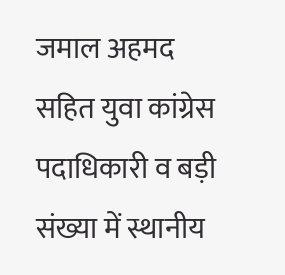जमाल अहमद सहित युवा कांग्रेस पदाधिकारी व बड़ी संख्या में स्थानीय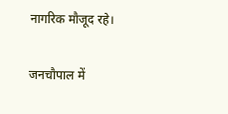नागरिक मौजूद रहे।

जनचौपाल में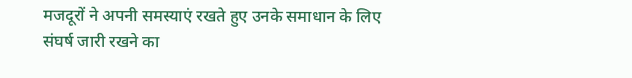मजदूरों ने अपनी समस्याएं रखते हुए उनके समाधान के लिए संघर्ष जारी रखने का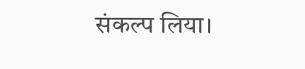संकल्प लिया।